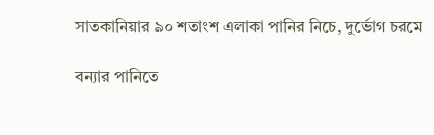সাতকানিয়ার ৯০ শতাংশ এলাকা পানির নিচে, দুর্ভোগ চরমে

বন্যার পানিতে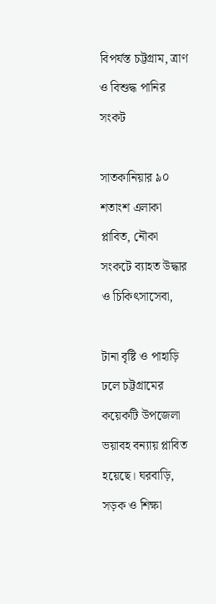বিপর্যস্ত চট্টগ্রাম, ত্রাণ ও বিশুদ্ধ পানির সংকট

সাতকানিয়ার ৯০ শতাংশ এলাকা প্লাবিত, নৌকা সংকটে ব্যাহত উদ্ধার ও চিকিৎসাসেবা,

টানা বৃষ্টি ও পাহাড়ি ঢলে চট্টগ্রামের কয়েকটি উপজেলা ভয়াবহ বন্যায় প্লাবিত হয়েছে। ঘরবাড়ি, সড়ক ও শিক্ষা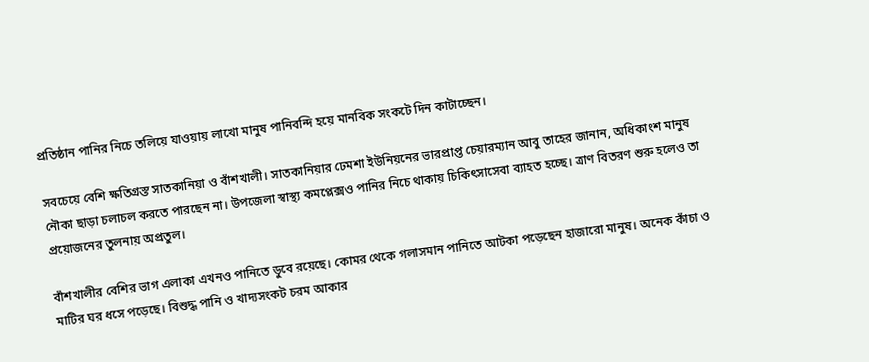প্রতিষ্ঠান পানির নিচে তলিয়ে যাওয়ায় লাখো মানুষ পানিবন্দি হয়ে মানবিক সংকটে দিন কাটাচ্ছেন।

সবচেয়ে বেশি ক্ষতিগ্রস্ত সাতকানিয়া ও বাঁশখালী। সাতকানিয়ার ঢেমশা ইউনিয়নের ভারপ্রাপ্ত চেয়ারম্যান আবু তাহের জানান, অধিকাংশ মানুষ নৌকা ছাড়া চলাচল করতে পারছেন না। উপজেলা স্বাস্থ্য কমপ্লেক্সও পানির নিচে থাকায় চিকিৎসাসেবা ব্যাহত হচ্ছে। ত্রাণ বিতরণ শুরু হলেও তা প্রয়োজনের তুলনায় অপ্রতুল।

বাঁশখালীর বেশির ভাগ এলাকা এখনও পানিতে ডুবে রয়েছে। কোমর থেকে গলাসমান পানিতে আটকা পড়েছেন হাজারো মানুষ। অনেক কাঁচা ও মাটির ঘর ধসে পড়েছে। বিশুদ্ধ পানি ও খাদ্যসংকট চরম আকার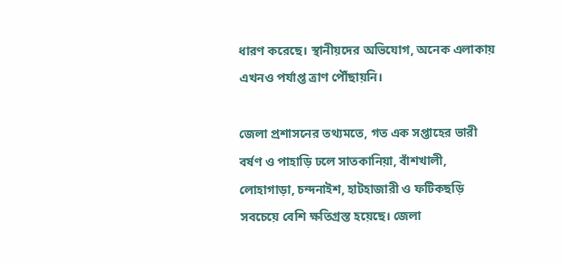ধারণ করেছে। স্থানীয়দের অভিযোগ, অনেক এলাকায় এখনও পর্যাপ্ত ত্রাণ পৌঁছায়নি।

জেলা প্রশাসনের তথ্যমতে, গত এক সপ্তাহের ভারী বর্ষণ ও পাহাড়ি ঢলে সাতকানিয়া, বাঁশখালী, লোহাগাড়া, চন্দনাইশ, হাটহাজারী ও ফটিকছড়ি সবচেয়ে বেশি ক্ষতিগ্রস্ত হয়েছে। জেলা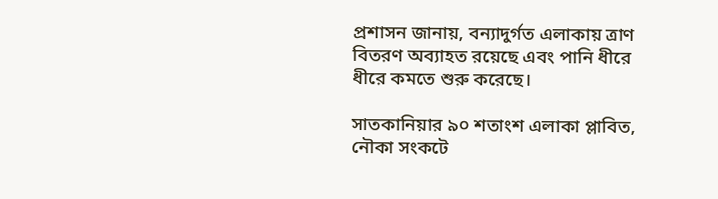প্রশাসন জানায়, বন্যাদুর্গত এলাকায় ত্রাণ বিতরণ অব্যাহত রয়েছে এবং পানি ধীরে ধীরে কমতে শুরু করেছে।

সাতকানিয়ার ৯০ শতাংশ এলাকা প্লাবিত, নৌকা সংকটে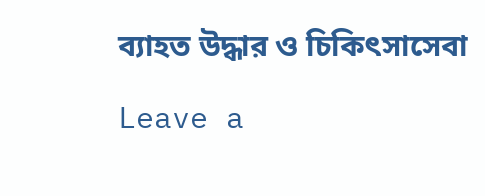ব্যাহত উদ্ধার ও চিকিৎসাসেবা

Leave a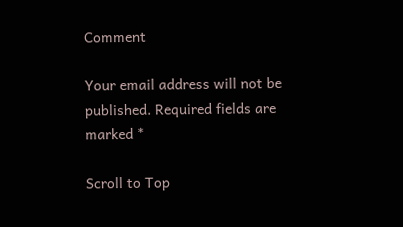Comment

Your email address will not be published. Required fields are marked *

Scroll to Top